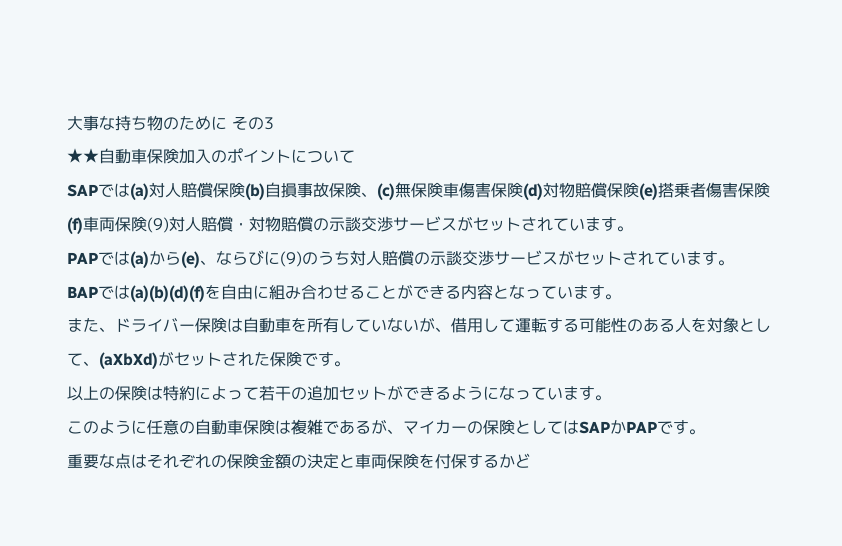大事な持ち物のために その3
★★自動車保険加入のポイントについて
SAPでは(a)対人賠償保険(b)自損事故保険、(c)無保険車傷害保険(d)対物賠償保険(e)搭乗者傷害保険(f)車両保険(9)対人賠償・対物賠償の示談交渉サービスがセットされています。
PAPでは(a)から(e)、ならびに(9)のうち対人賠償の示談交渉サービスがセットされています。
BAPでは(a)(b)(d)(f)を自由に組み合わせることができる内容となっています。
また、ドライバー保険は自動車を所有していないが、借用して運転する可能性のある人を対象として、(aXbXd)がセットされた保険です。
以上の保険は特約によって若干の追加セットができるようになっています。
このように任意の自動車保険は複雑であるが、マイカーの保険としてはSAPかPAPです。
重要な点はそれぞれの保険金額の決定と車両保険を付保するかど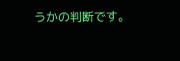うかの判断です。